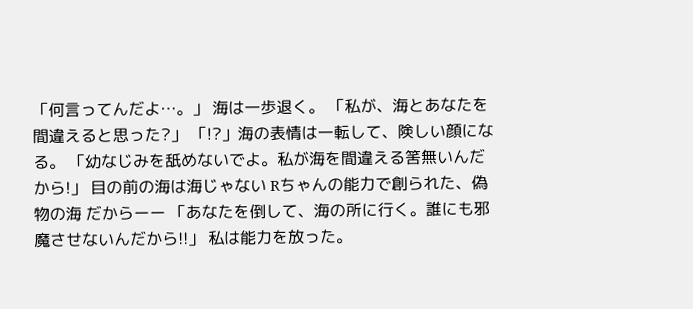「何言ってんだよ…。」 海は一歩退く。 「私が、海とあなたを間違えると思った?」 「!?」海の表情は一転して、険しい顔になる。 「幼なじみを舐めないでよ。私が海を間違える筈無いんだから!」 目の前の海は海じゃない Rちゃんの能力で創られた、偽物の海 だからーー 「あなたを倒して、海の所に行く。誰にも邪魔させないんだから!!」 私は能力を放った。